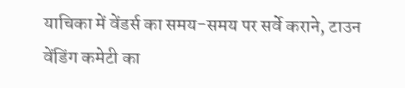याचिका में वेंडर्स का समय-समय पर सर्वे कराने, टाउन वेंडिंग कमेटी का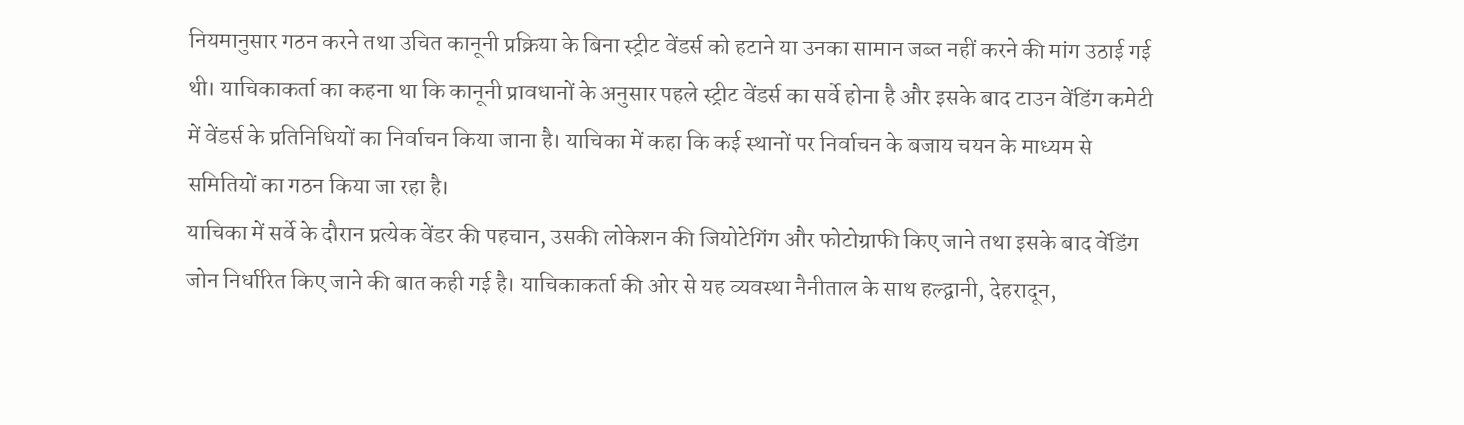नियमानुसार गठन करने तथा उचित कानूनी प्रक्रिया के बिना स्ट्रीट वेंडर्स को हटाने या उनका सामान जब्त नहीं करने की मांग उठाई गई थी। याचिकाकर्ता का कहना था कि कानूनी प्रावधानों के अनुसार पहले स्ट्रीट वेंडर्स का सर्वे होना है और इसके बाद टाउन वेंडिंग कमेटी में वेंडर्स के प्रतिनिधियों का निर्वाचन किया जाना है। याचिका में कहा कि कई स्थानों पर निर्वाचन के बजाय चयन के माध्यम से समितियों का गठन किया जा रहा है।
याचिका में सर्वे के दौरान प्रत्येक वेंडर की पहचान, उसकी लोकेशन की जियोटेगिंग और फोटोग्राफी किए जाने तथा इसके बाद वेंडिंग जोन निर्धारित किए जाने की बात कही गई है। याचिकाकर्ता की ओर से यह व्यवस्था नैनीताल के साथ हल्द्वानी, देहरादून,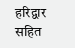हरिद्वार सहित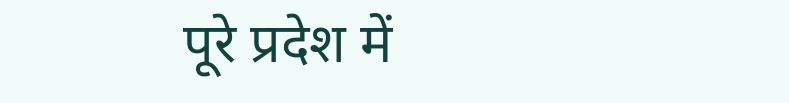पूरे प्रदेश में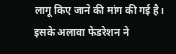लागू किए जाने की मांग की गई है। इसके अलावा फेडरेशन ने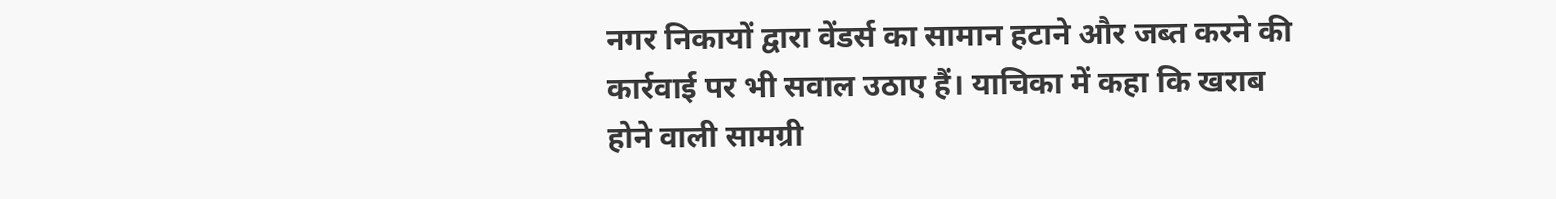नगर निकायों द्वारा वेंडर्स का सामान हटाने और जब्त करने की कार्रवाई पर भी सवाल उठाए हैं। याचिका में कहा कि खराब होने वाली सामग्री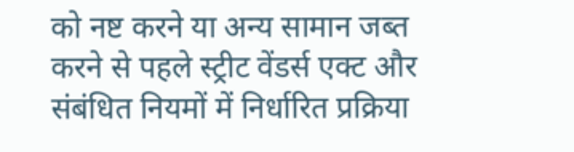को नष्ट करने या अन्य सामान जब्त करने से पहले स्ट्रीट वेंडर्स एक्ट और संबंधित नियमों में निर्धारित प्रक्रिया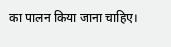का पालन किया जाना चाहिए।